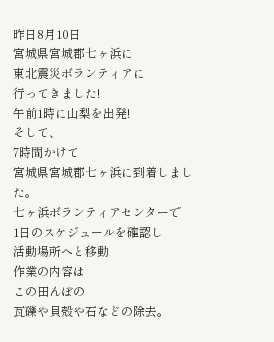昨日8月10日
宮城県宮城郡七ヶ浜に
東北震災ボランティアに
行ってきました!
午前1時に山梨を出発!
そして、
7時間かけて
宮城県宮城郡七ヶ浜に到着しました。
七ヶ浜ボランティアセンターで
1日のスケジュールを確認し
活動場所へと移動
作業の内容は
この田んぼの
瓦礫や貝殻や石などの除去。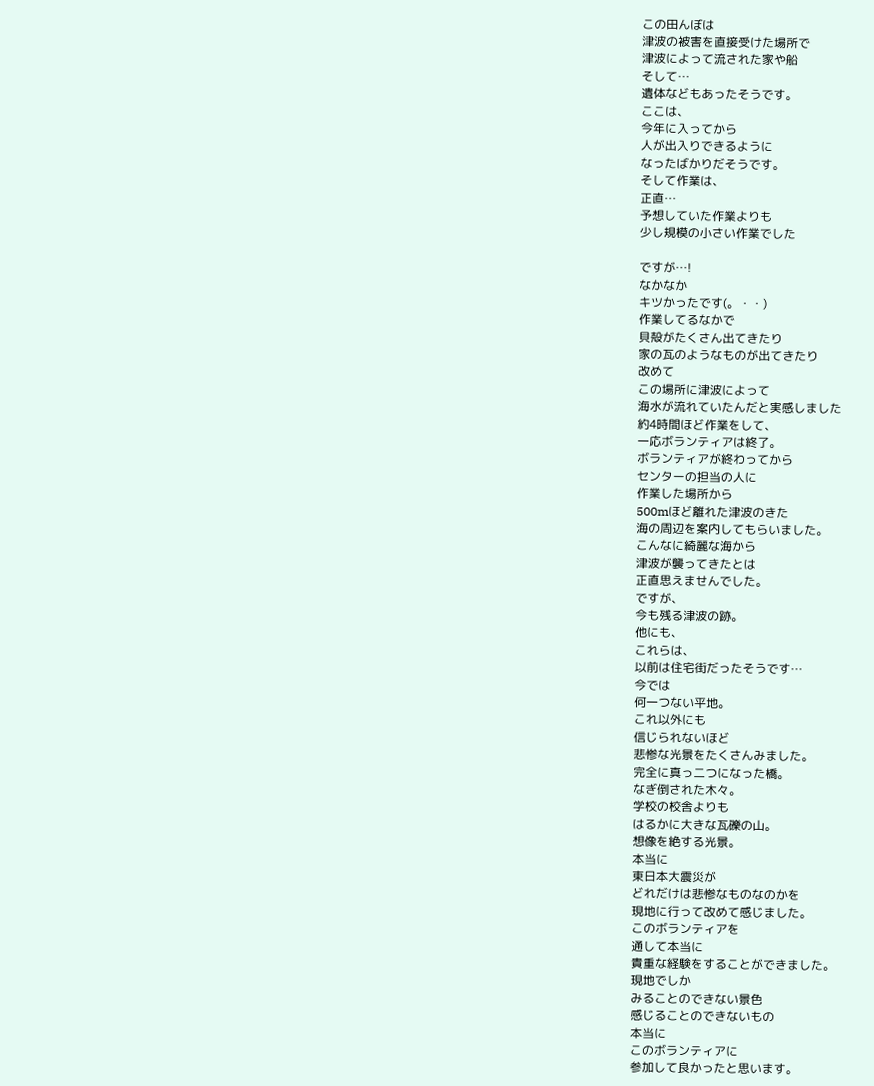この田んぼは
津波の被害を直接受けた場所で
津波によって流された家や船
そして…
遺体などもあったそうです。
ここは、
今年に入ってから
人が出入りできるように
なったばかりだそうです。
そして作業は、
正直…
予想していた作業よりも
少し規模の小さい作業でした

ですが…!
なかなか
キツかったです(。・・)
作業してるなかで
貝殻がたくさん出てきたり
家の瓦のようなものが出てきたり
改めて
この場所に津波によって
海水が流れていたんだと実感しました
約4時間ほど作業をして、
一応ボランティアは終了。
ボランティアが終わってから
センターの担当の人に
作業した場所から
500mほど離れた津波のきた
海の周辺を案内してもらいました。
こんなに綺麗な海から
津波が襲ってきたとは
正直思えませんでした。
ですが、
今も残る津波の跡。
他にも、
これらは、
以前は住宅街だったそうです…
今では
何一つない平地。
これ以外にも
信じられないほど
悲惨な光景をたくさんみました。
完全に真っ二つになった橋。
なぎ倒された木々。
学校の校舎よりも
はるかに大きな瓦礫の山。
想像を絶する光景。
本当に
東日本大震災が
どれだけは悲惨なものなのかを
現地に行って改めて感じました。
このボランティアを
通して本当に
貴重な経験をすることができました。
現地でしか
みることのできない景色
感じることのできないもの
本当に
このボランティアに
参加して良かったと思います。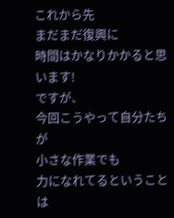これから先
まだまだ復興に
時間はかなりかかると思います!
ですが、
今回こうやって自分たちが
小さな作業でも
力になれてるということは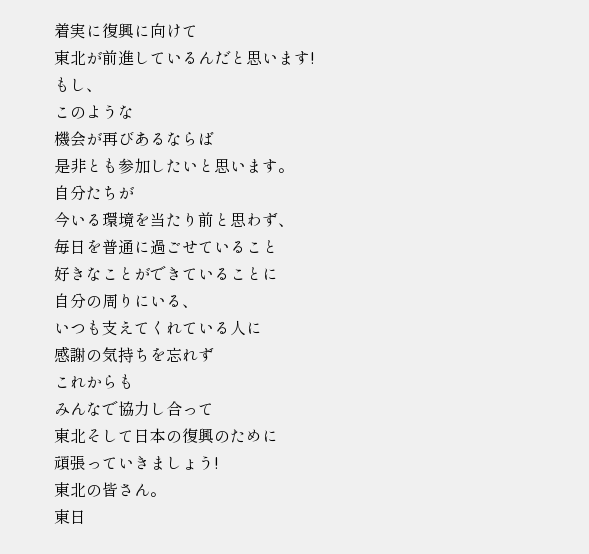着実に復興に向けて
東北が前進しているんだと思います!
もし、
このような
機会が再びあるならば
是非とも参加したいと思います。
自分たちが
今いる環境を当たり前と思わず、
毎日を普通に過ごせていること
好きなことができていることに
自分の周りにいる、
いつも支えてくれている人に
感謝の気持ちを忘れず
これからも
みんなで協力し合って
東北そして日本の復興のために
頑張っていきましょう!
東北の皆さん。
東日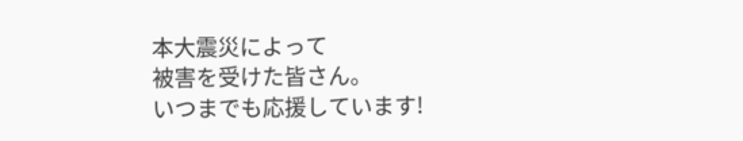本大震災によって
被害を受けた皆さん。
いつまでも応援しています!